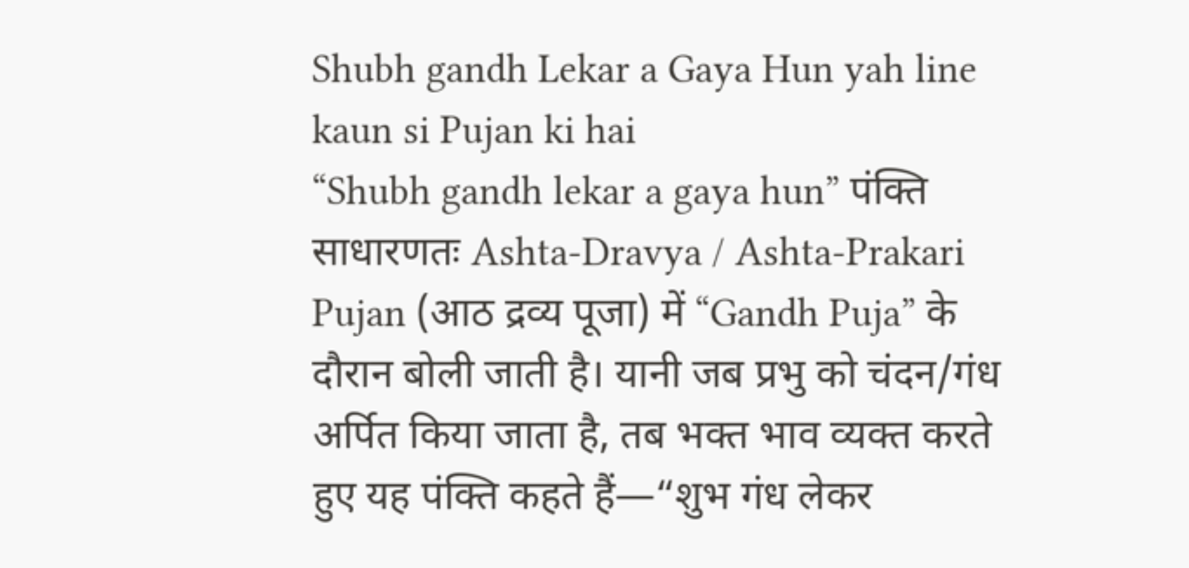Shubh gandh Lekar a Gaya Hun yah line kaun si Pujan ki hai
“Shubh gandh lekar a gaya hun” पंक्ति साधारणतः Ashta‑Dravya / Ashta‑Prakari Pujan (आठ द्रव्य पूजा) में “Gandh Puja” के दौरान बोली जाती है। यानी जब प्रभु को चंदन/गंध अर्पित किया जाता है, तब भक्त भाव व्यक्त करते हुए यह पंक्ति कहते हैं—“शुभ गंध लेकर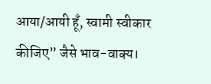आया/आयी हूँ, स्वामी स्वीकार कीजिए” जैसे भाव-वाक्य।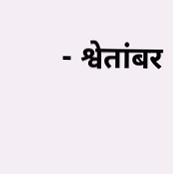- श्वेतांबर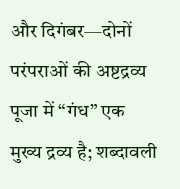और दिगंबर—दोनों परंपराओं की अष्टद्रव्य पूजा में “गंध” एक मुख्य द्रव्य है; शब्दावली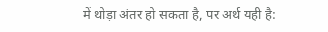में थोड़ा अंतर हो सकता है, पर अर्थ यही है: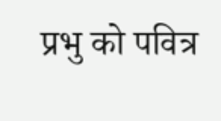प्रभु को पवित्र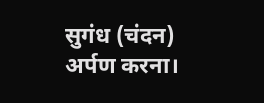सुगंध (चंदन) अर्पण करना।